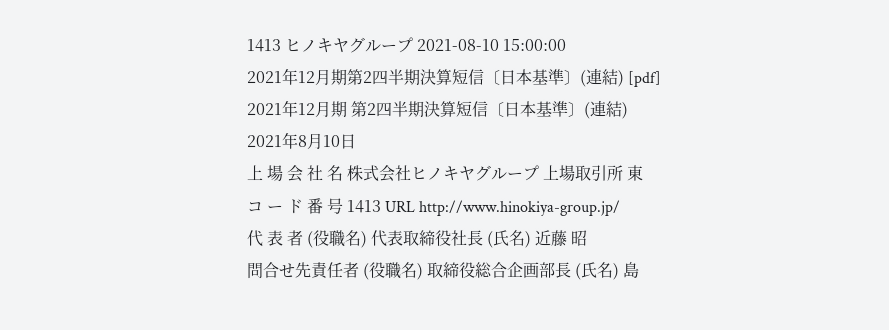1413 ヒノキヤグループ 2021-08-10 15:00:00
2021年12月期第2四半期決算短信〔日本基準〕(連結) [pdf]
2021年12月期 第2四半期決算短信〔日本基準〕(連結)
2021年8月10日
上 場 会 社 名 株式会社ヒノキヤグループ 上場取引所 東
コ ー ド 番 号 1413 URL http://www.hinokiya-group.jp/
代 表 者 (役職名) 代表取締役社長 (氏名) 近藤 昭
問合せ先責任者 (役職名) 取締役総合企画部長 (氏名) 島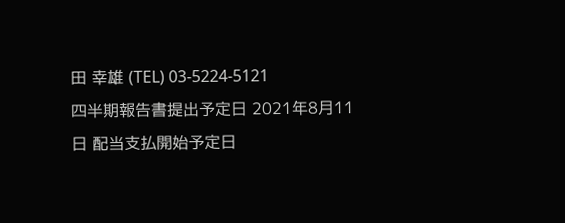田 幸雄 (TEL) 03-5224-5121
四半期報告書提出予定日 2021年8月11日 配当支払開始予定日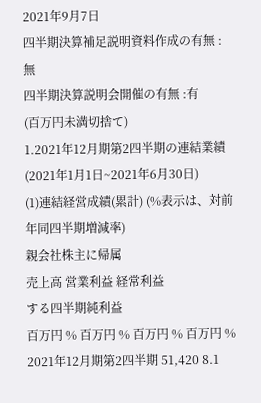2021年9月7日
四半期決算補足説明資料作成の有無 :無
四半期決算説明会開催の有無 :有
(百万円未満切捨て)
1.2021年12月期第2四半期の連結業績(2021年1月1日~2021年6月30日)
(1)連結経営成績(累計) (%表示は、対前年同四半期増減率)
親会社株主に帰属
売上高 営業利益 経常利益
する四半期純利益
百万円 % 百万円 % 百万円 % 百万円 %
2021年12月期第2四半期 51,420 8.1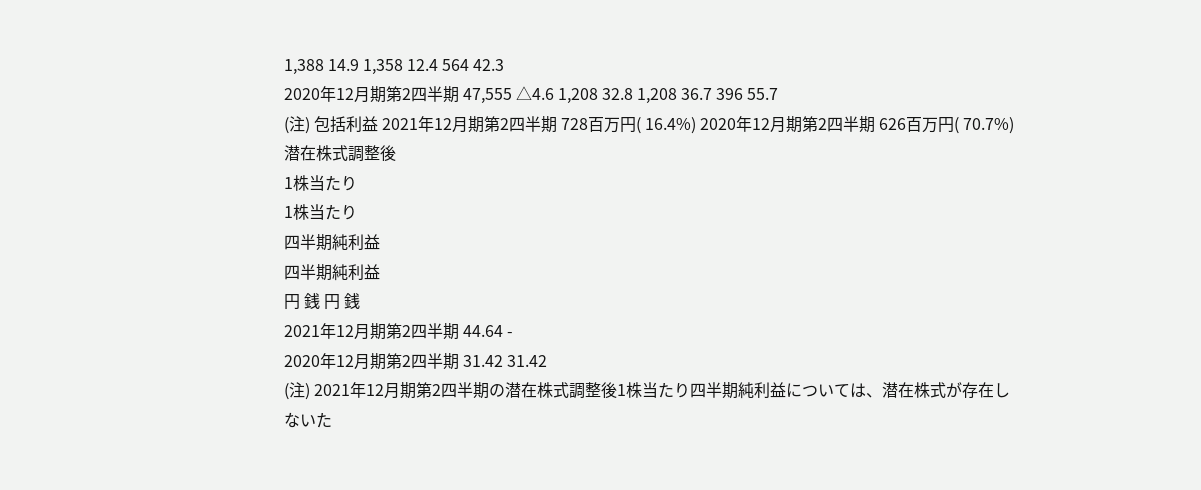1,388 14.9 1,358 12.4 564 42.3
2020年12月期第2四半期 47,555 △4.6 1,208 32.8 1,208 36.7 396 55.7
(注) 包括利益 2021年12月期第2四半期 728百万円( 16.4%) 2020年12月期第2四半期 626百万円( 70.7%)
潜在株式調整後
1株当たり
1株当たり
四半期純利益
四半期純利益
円 銭 円 銭
2021年12月期第2四半期 44.64 -
2020年12月期第2四半期 31.42 31.42
(注) 2021年12月期第2四半期の潜在株式調整後1株当たり四半期純利益については、潜在株式が存在しないた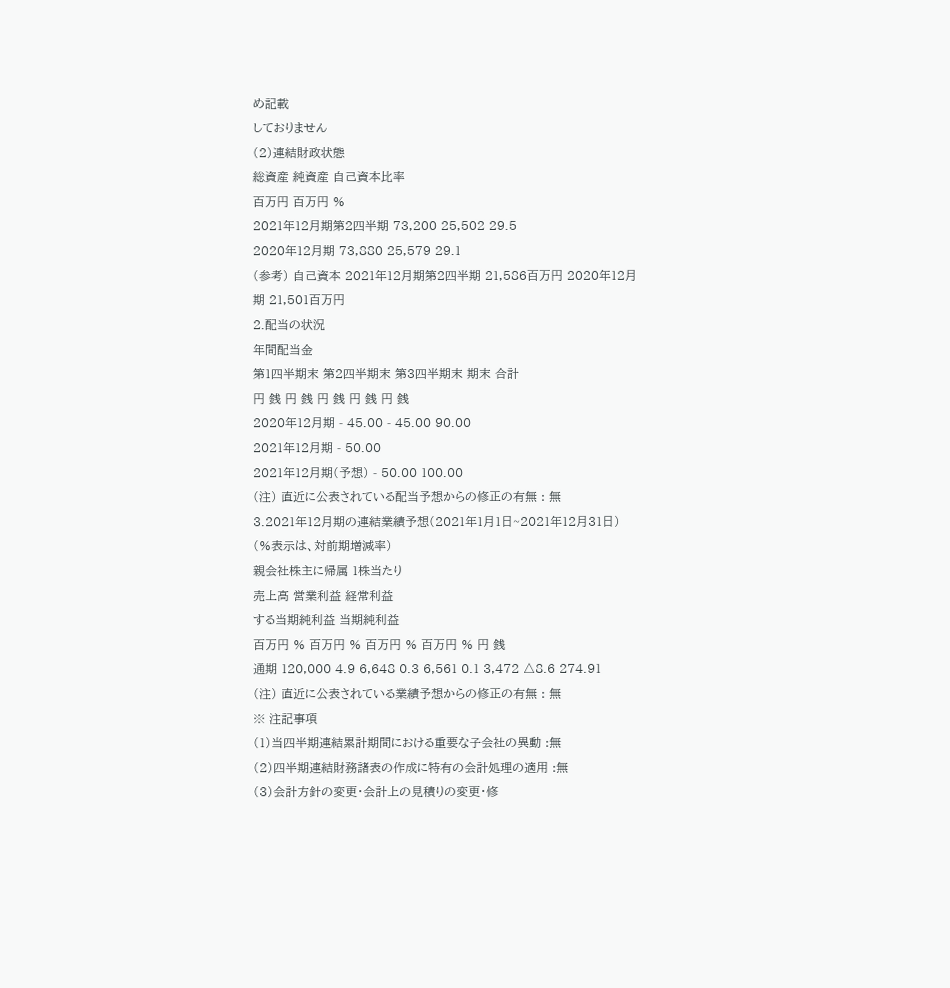め記載
しておりません
(2)連結財政状態
総資産 純資産 自己資本比率
百万円 百万円 %
2021年12月期第2四半期 73,200 25,502 29.5
2020年12月期 73,880 25,579 29.1
(参考) 自己資本 2021年12月期第2四半期 21,586百万円 2020年12月期 21,501百万円
2.配当の状況
年間配当金
第1四半期末 第2四半期末 第3四半期末 期末 合計
円 銭 円 銭 円 銭 円 銭 円 銭
2020年12月期 - 45.00 - 45.00 90.00
2021年12月期 - 50.00
2021年12月期(予想) - 50.00 100.00
(注) 直近に公表されている配当予想からの修正の有無 : 無
3.2021年12月期の連結業績予想(2021年1月1日~2021年12月31日)
(%表示は、対前期増減率)
親会社株主に帰属 1株当たり
売上高 営業利益 経常利益
する当期純利益 当期純利益
百万円 % 百万円 % 百万円 % 百万円 % 円 銭
通期 120,000 4.9 6,648 0.3 6,561 0.1 3,472 △8.6 274.91
(注) 直近に公表されている業績予想からの修正の有無 : 無
※ 注記事項
(1)当四半期連結累計期間における重要な子会社の異動 :無
(2)四半期連結財務諸表の作成に特有の会計処理の適用 :無
(3)会計方針の変更・会計上の見積りの変更・修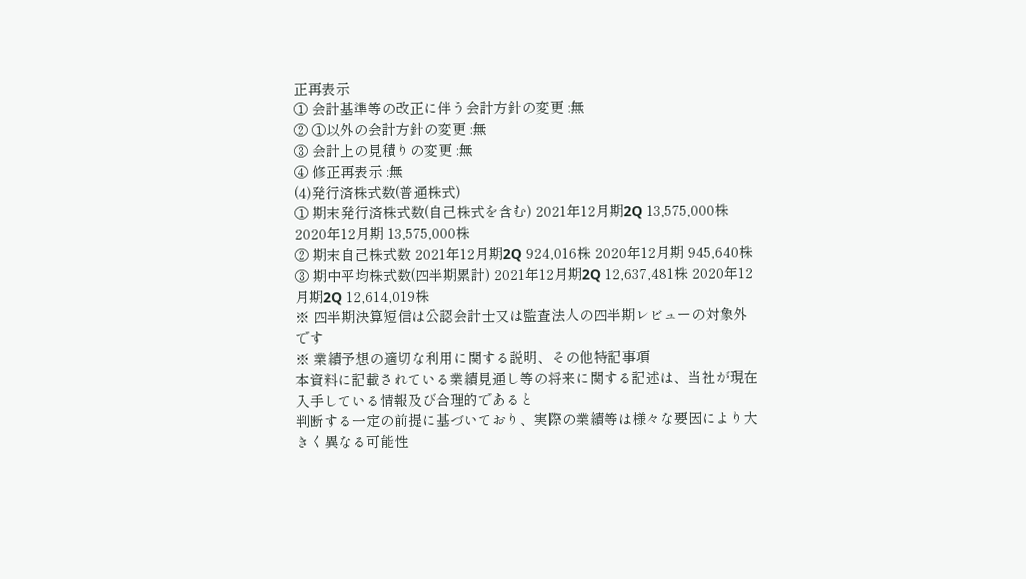正再表示
① 会計基準等の改正に伴う会計方針の変更 :無
② ①以外の会計方針の変更 :無
③ 会計上の見積りの変更 :無
④ 修正再表示 :無
(4)発行済株式数(普通株式)
① 期末発行済株式数(自己株式を含む) 2021年12月期2Q 13,575,000株 2020年12月期 13,575,000株
② 期末自己株式数 2021年12月期2Q 924,016株 2020年12月期 945,640株
③ 期中平均株式数(四半期累計) 2021年12月期2Q 12,637,481株 2020年12月期2Q 12,614,019株
※ 四半期決算短信は公認会計士又は監査法人の四半期レビューの対象外です
※ 業績予想の適切な利用に関する説明、その他特記事項
本資料に記載されている業績見通し等の将来に関する記述は、当社が現在入手している情報及び合理的であると
判断する一定の前提に基づいており、実際の業績等は様々な要因により大きく異なる可能性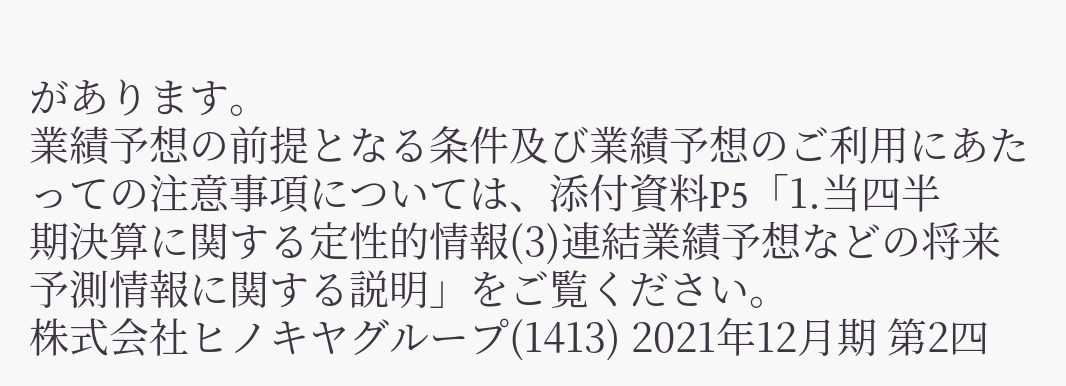があります。
業績予想の前提となる条件及び業績予想のご利用にあたっての注意事項については、添付資料P5「1.当四半
期決算に関する定性的情報(3)連結業績予想などの将来予測情報に関する説明」をご覧ください。
株式会社ヒノキヤグループ(1413) 2021年12月期 第2四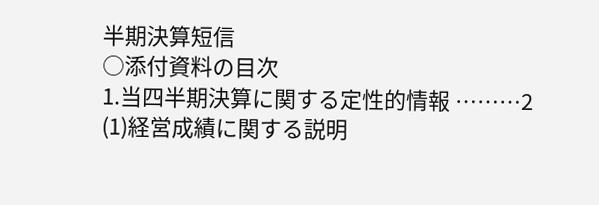半期決算短信
○添付資料の目次
1.当四半期決算に関する定性的情報 ………2
(1)経営成績に関する説明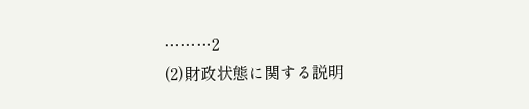………2
(2)財政状態に関する説明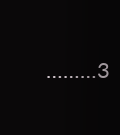………3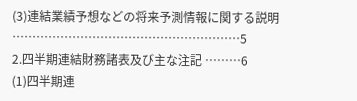(3)連結業績予想などの将来予測情報に関する説明 …………………………………………………5
2.四半期連結財務諸表及び主な注記 ………6
(1)四半期連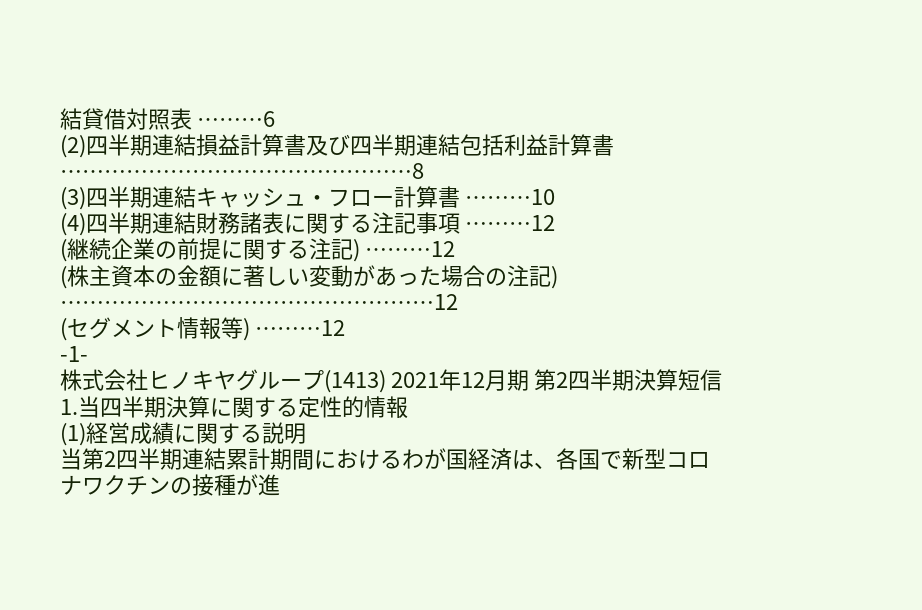結貸借対照表 ………6
(2)四半期連結損益計算書及び四半期連結包括利益計算書 …………………………………………8
(3)四半期連結キャッシュ・フロー計算書 ………10
(4)四半期連結財務諸表に関する注記事項 ………12
(継続企業の前提に関する注記) ………12
(株主資本の金額に著しい変動があった場合の注記) ……………………………………………12
(セグメント情報等) ………12
-1-
株式会社ヒノキヤグループ(1413) 2021年12月期 第2四半期決算短信
1.当四半期決算に関する定性的情報
(1)経営成績に関する説明
当第2四半期連結累計期間におけるわが国経済は、各国で新型コロナワクチンの接種が進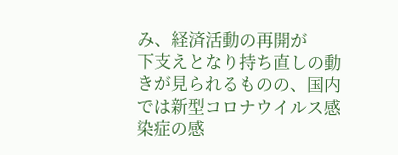み、経済活動の再開が
下支えとなり持ち直しの動きが見られるものの、国内では新型コロナウイルス感染症の感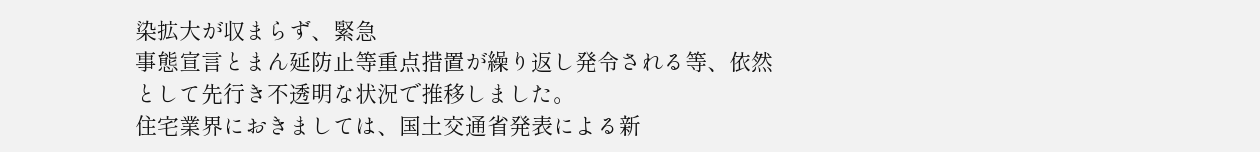染拡大が収まらず、緊急
事態宣言とまん延防止等重点措置が繰り返し発令される等、依然として先行き不透明な状況で推移しました。
住宅業界におきましては、国土交通省発表による新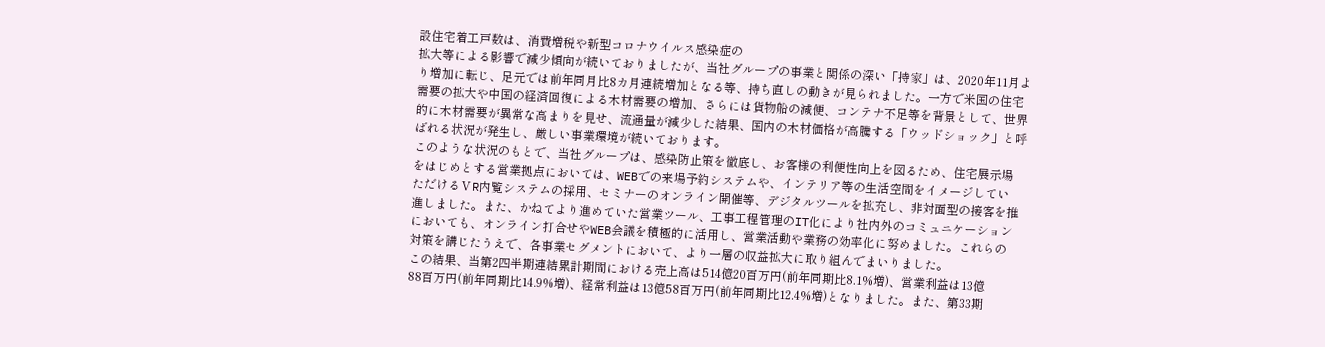設住宅着工戸数は、消費増税や新型コロナウイルス感染症の
拡大等による影響で減少傾向が続いておりましたが、当社グループの事業と関係の深い「持家」は、2020年11月よ
り増加に転じ、足元では前年同月比8カ月連続増加となる等、持ち直しの動きが見られました。一方で米国の住宅
需要の拡大や中国の経済回復による木材需要の増加、さらには貨物船の減便、コンテナ不足等を背景として、世界
的に木材需要が異常な高まりを見せ、流通量が減少した結果、国内の木材価格が高騰する「ウッドショック」と呼
ばれる状況が発生し、厳しい事業環境が続いております。
このような状況のもとで、当社グループは、感染防止策を徹底し、お客様の利便性向上を図るため、住宅展示場
をはじめとする営業拠点においては、WEBでの来場予約システムや、インテリア等の生活空間をイメージしてい
ただけるⅤR内覧システムの採用、セミナーのオンライン開催等、デジタルツールを拡充し、非対面型の接客を推
進しました。また、かねてより進めていた営業ツール、工事工程管理のIT化により社内外のコミュニケーション
においても、オンライン打合せやWEB会議を積極的に活用し、営業活動や業務の効率化に努めました。これらの
対策を講じたうえで、各事業セグメントにおいて、より一層の収益拡大に取り組んでまいりました。
この結果、当第2四半期連結累計期間における売上高は514億20百万円(前年同期比8.1%増)、営業利益は13億
88百万円(前年同期比14.9%増)、経常利益は13億58百万円(前年同期比12.4%増)となりました。また、第33期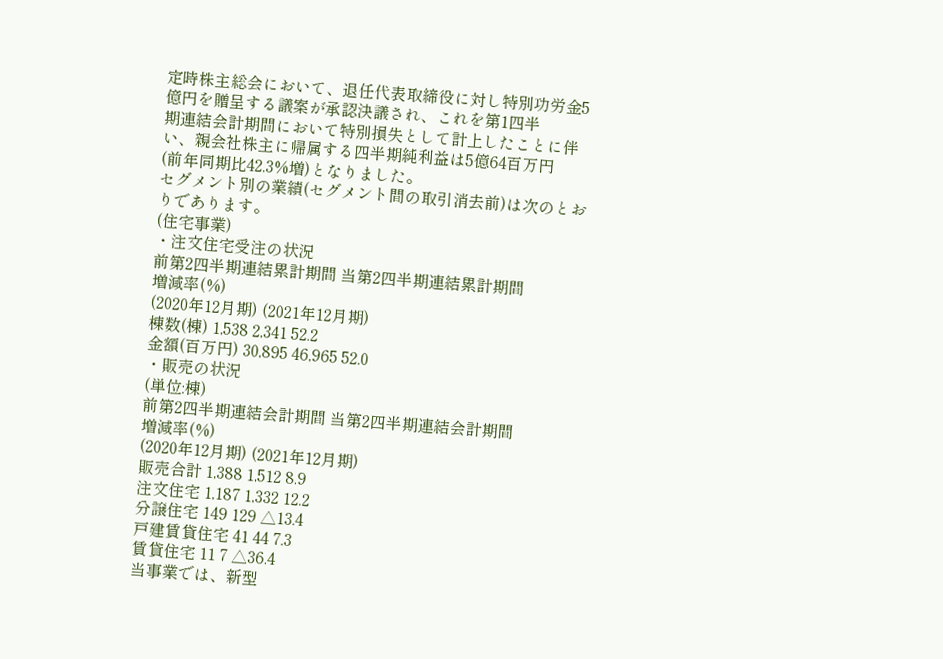定時株主総会において、退任代表取締役に対し特別功労金5億円を贈呈する議案が承認決議され、これを第1四半
期連結会計期間において特別損失として計上したことに伴い、親会社株主に帰属する四半期純利益は5億64百万円
(前年同期比42.3%増)となりました。
セグメント別の業績(セグメント間の取引消去前)は次のとおりであります。
(住宅事業)
・注文住宅受注の状況
前第2四半期連結累計期間 当第2四半期連結累計期間
増減率(%)
(2020年12月期) (2021年12月期)
棟数(棟) 1,538 2,341 52.2
金額(百万円) 30,895 46,965 52.0
・販売の状況
(単位:棟)
前第2四半期連結会計期間 当第2四半期連結会計期間
増減率(%)
(2020年12月期) (2021年12月期)
販売合計 1,388 1,512 8.9
注文住宅 1,187 1,332 12.2
分譲住宅 149 129 △13.4
戸建賃貸住宅 41 44 7.3
賃貸住宅 11 7 △36.4
当事業では、新型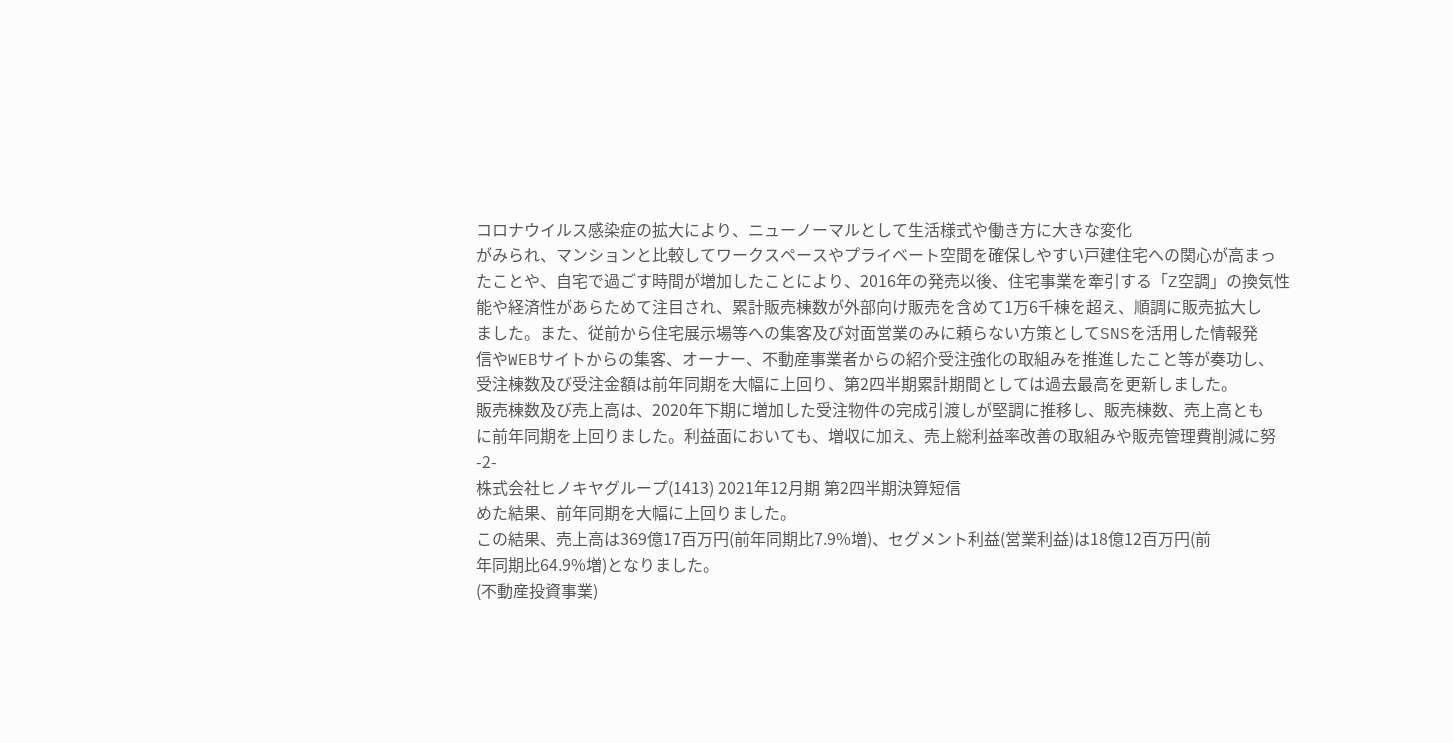コロナウイルス感染症の拡大により、ニューノーマルとして生活様式や働き方に大きな変化
がみられ、マンションと比較してワークスペースやプライベート空間を確保しやすい戸建住宅への関心が高まっ
たことや、自宅で過ごす時間が増加したことにより、2016年の発売以後、住宅事業を牽引する「Z空調」の換気性
能や経済性があらためて注目され、累計販売棟数が外部向け販売を含めて1万6千棟を超え、順調に販売拡大し
ました。また、従前から住宅展示場等への集客及び対面営業のみに頼らない方策としてSNSを活用した情報発
信やWEBサイトからの集客、オーナー、不動産事業者からの紹介受注強化の取組みを推進したこと等が奏功し、
受注棟数及び受注金額は前年同期を大幅に上回り、第2四半期累計期間としては過去最高を更新しました。
販売棟数及び売上高は、2020年下期に増加した受注物件の完成引渡しが堅調に推移し、販売棟数、売上高とも
に前年同期を上回りました。利益面においても、増収に加え、売上総利益率改善の取組みや販売管理費削減に努
-2-
株式会社ヒノキヤグループ(1413) 2021年12月期 第2四半期決算短信
めた結果、前年同期を大幅に上回りました。
この結果、売上高は369億17百万円(前年同期比7.9%増)、セグメント利益(営業利益)は18億12百万円(前
年同期比64.9%増)となりました。
(不動産投資事業)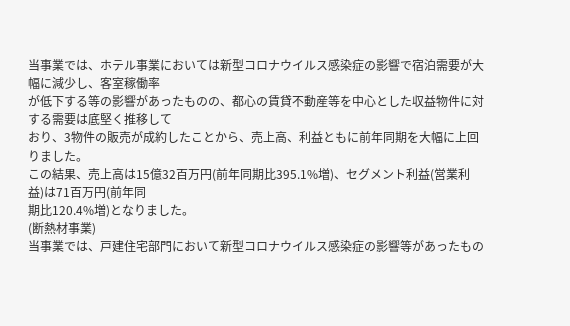当事業では、ホテル事業においては新型コロナウイルス感染症の影響で宿泊需要が大幅に減少し、客室稼働率
が低下する等の影響があったものの、都心の賃貸不動産等を中心とした収益物件に対する需要は底堅く推移して
おり、3物件の販売が成約したことから、売上高、利益ともに前年同期を大幅に上回りました。
この結果、売上高は15億32百万円(前年同期比395.1%増)、セグメント利益(営業利益)は71百万円(前年同
期比120.4%増)となりました。
(断熱材事業)
当事業では、戸建住宅部門において新型コロナウイルス感染症の影響等があったもの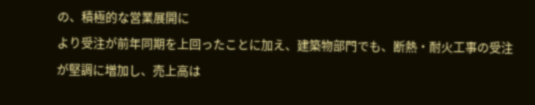の、積極的な営業展開に
より受注が前年同期を上回ったことに加え、建築物部門でも、断熱・耐火工事の受注が堅調に増加し、売上高は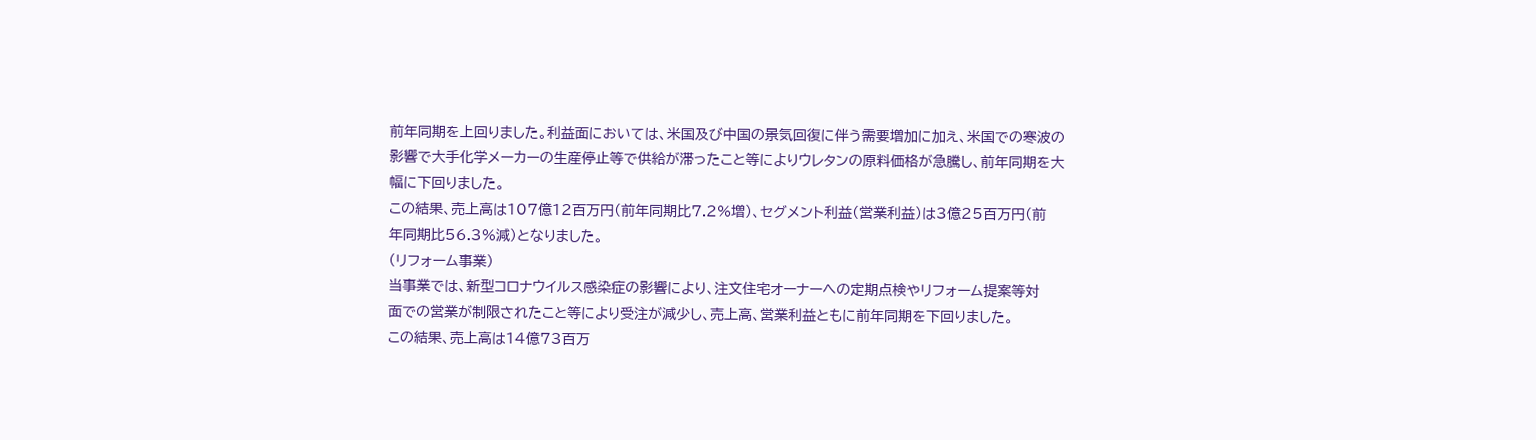前年同期を上回りました。利益面においては、米国及び中国の景気回復に伴う需要増加に加え、米国での寒波の
影響で大手化学メーカーの生産停止等で供給が滞ったこと等によりウレタンの原料価格が急騰し、前年同期を大
幅に下回りました。
この結果、売上高は107億12百万円(前年同期比7.2%増)、セグメント利益(営業利益)は3億25百万円(前
年同期比56.3%減)となりました。
(リフォーム事業)
当事業では、新型コロナウイルス感染症の影響により、注文住宅オーナーへの定期点検やリフォーム提案等対
面での営業が制限されたこと等により受注が減少し、売上高、営業利益ともに前年同期を下回りました。
この結果、売上高は14億73百万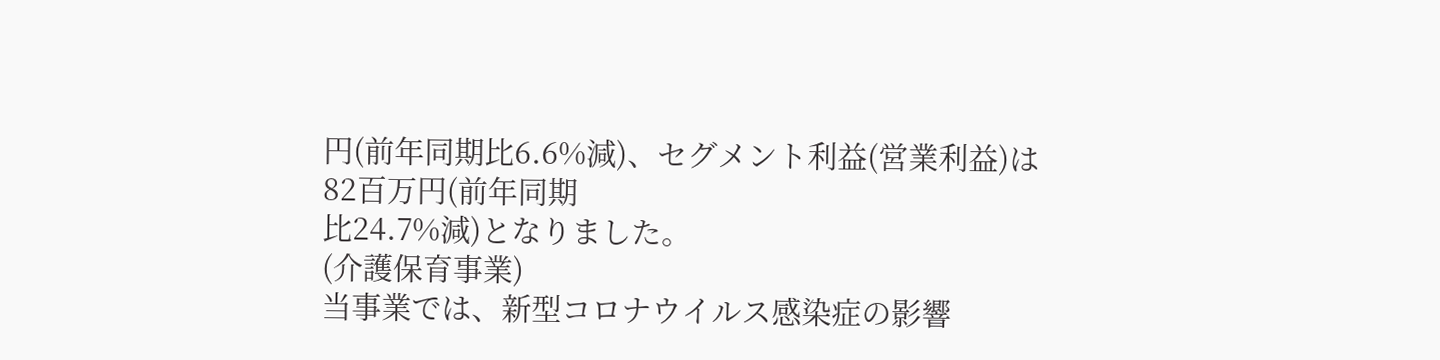円(前年同期比6.6%減)、セグメント利益(営業利益)は82百万円(前年同期
比24.7%減)となりました。
(介護保育事業)
当事業では、新型コロナウイルス感染症の影響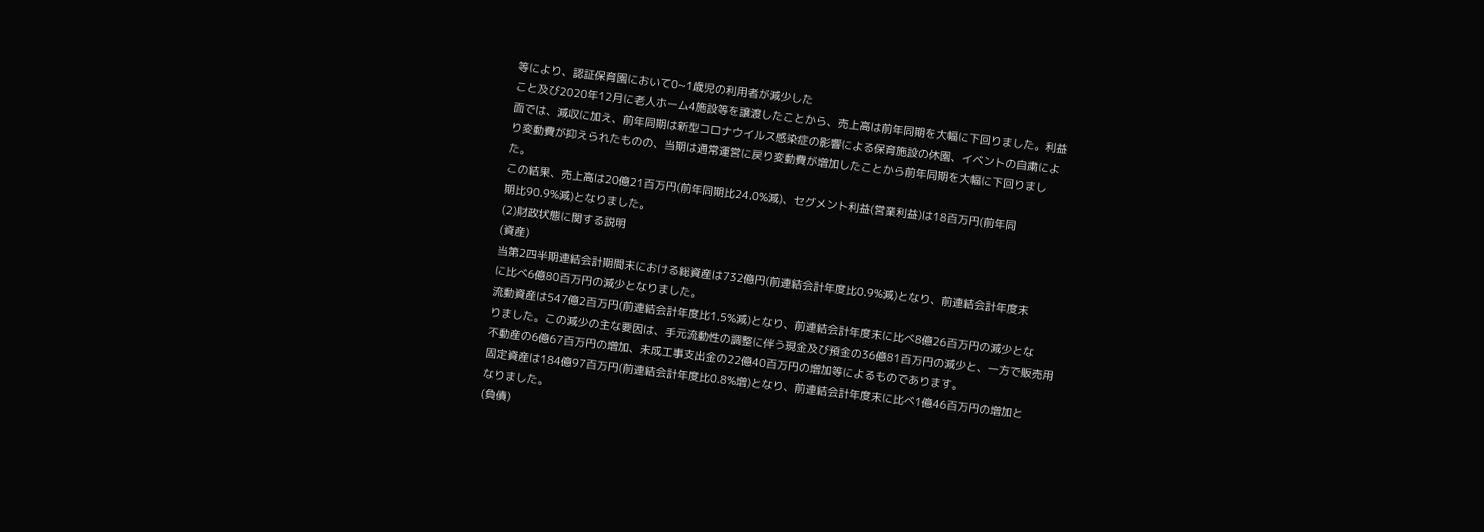等により、認証保育園において0~1歳児の利用者が減少した
こと及び2020年12月に老人ホーム4施設等を譲渡したことから、売上高は前年同期を大幅に下回りました。利益
面では、減収に加え、前年同期は新型コロナウイルス感染症の影響による保育施設の休園、イベントの自粛によ
り変動費が抑えられたものの、当期は通常運営に戻り変動費が増加したことから前年同期を大幅に下回りまし
た。
この結果、売上高は20億21百万円(前年同期比24.0%減)、セグメント利益(営業利益)は18百万円(前年同
期比90.9%減)となりました。
(2)財政状態に関する説明
(資産)
当第2四半期連結会計期間末における総資産は732億円(前連結会計年度比0.9%減)となり、前連結会計年度末
に比べ6億80百万円の減少となりました。
流動資産は547億2百万円(前連結会計年度比1.5%減)となり、前連結会計年度末に比べ8億26百万円の減少とな
りました。この減少の主な要因は、手元流動性の調整に伴う現金及び預金の36億81百万円の減少と、一方で販売用
不動産の6億67百万円の増加、未成工事支出金の22億40百万円の増加等によるものであります。
固定資産は184億97百万円(前連結会計年度比0.8%増)となり、前連結会計年度末に比べ1億46百万円の増加と
なりました。
(負債)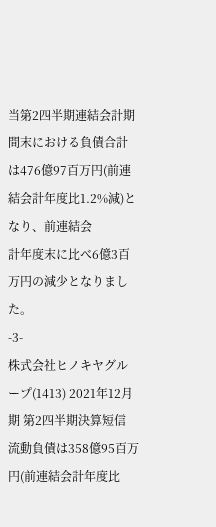当第2四半期連結会計期間末における負債合計は476億97百万円(前連結会計年度比1.2%減)となり、前連結会
計年度末に比べ6億3百万円の減少となりました。
-3-
株式会社ヒノキヤグループ(1413) 2021年12月期 第2四半期決算短信
流動負債は358億95百万円(前連結会計年度比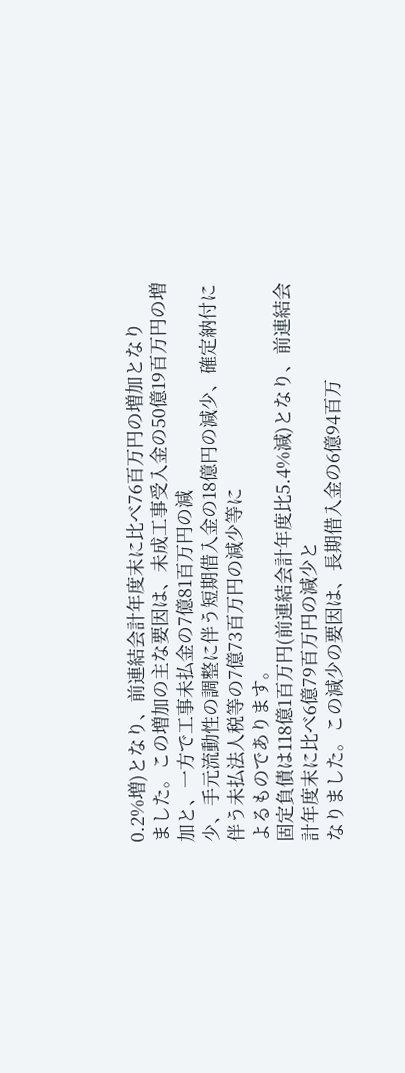0.2%増)となり、前連結会計年度末に比べ76百万円の増加となり
ました。この増加の主な要因は、未成工事受入金の50億19百万円の増加と、一方で工事未払金の7億81百万円の減
少、手元流動性の調整に伴う短期借入金の18億円の減少、確定納付に伴う未払法人税等の7億73百万円の減少等に
よるものであります。
固定負債は118億1百万円(前連結会計年度比5.4%減)となり、前連結会計年度末に比べ6億79百万円の減少と
なりました。この減少の要因は、長期借入金の6億94百万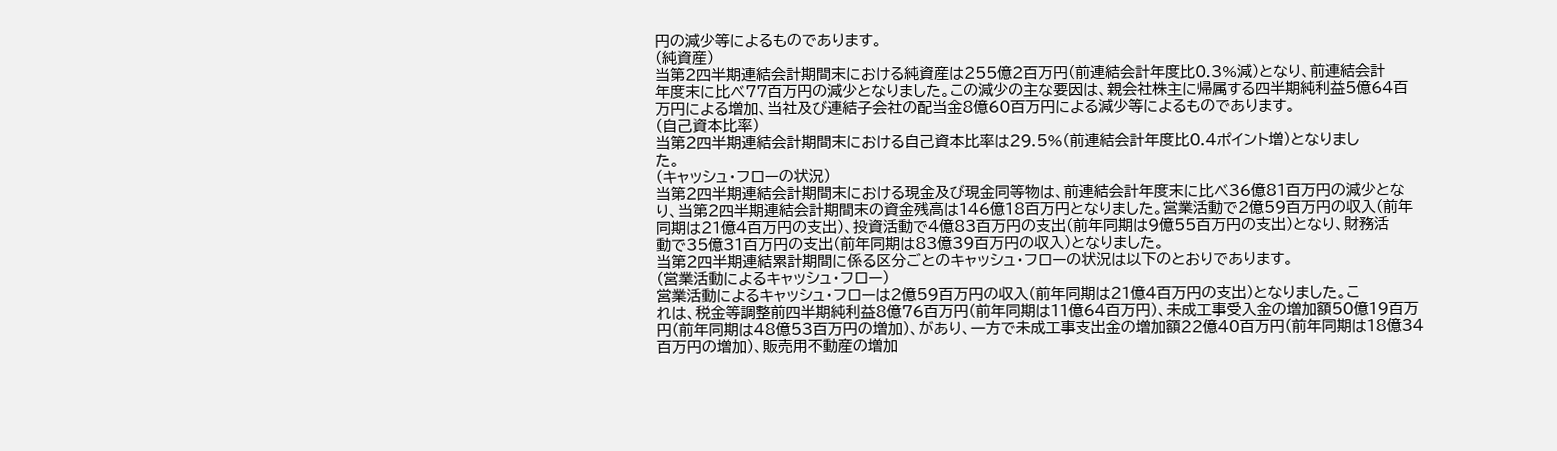円の減少等によるものであります。
(純資産)
当第2四半期連結会計期間末における純資産は255億2百万円(前連結会計年度比0.3%減)となり、前連結会計
年度末に比べ77百万円の減少となりました。この減少の主な要因は、親会社株主に帰属する四半期純利益5億64百
万円による増加、当社及び連結子会社の配当金8億60百万円による減少等によるものであります。
(自己資本比率)
当第2四半期連結会計期間末における自己資本比率は29.5%(前連結会計年度比0.4ポイント増)となりまし
た。
(キャッシュ・フローの状況)
当第2四半期連結会計期間末における現金及び現金同等物は、前連結会計年度末に比べ36億81百万円の減少とな
り、当第2四半期連結会計期間末の資金残高は146億18百万円となりました。営業活動で2億59百万円の収入(前年
同期は21億4百万円の支出)、投資活動で4億83百万円の支出(前年同期は9億55百万円の支出)となり、財務活
動で35億31百万円の支出(前年同期は83億39百万円の収入)となりました。
当第2四半期連結累計期間に係る区分ごとのキャッシュ・フローの状況は以下のとおりであります。
(営業活動によるキャッシュ・フロー)
営業活動によるキャッシュ・フローは2億59百万円の収入(前年同期は21億4百万円の支出)となりました。こ
れは、税金等調整前四半期純利益8億76百万円(前年同期は11億64百万円)、未成工事受入金の増加額50億19百万
円(前年同期は48億53百万円の増加)、があり、一方で未成工事支出金の増加額22億40百万円(前年同期は18億34
百万円の増加)、販売用不動産の増加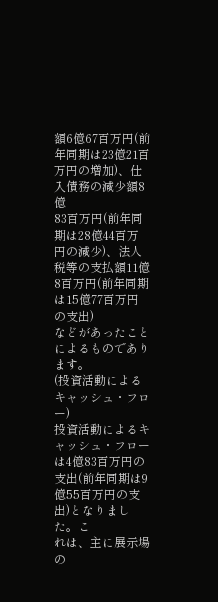額6億67百万円(前年同期は23億21百万円の増加)、仕入債務の減少額8億
83百万円(前年同期は28億44百万円の減少)、法人税等の支払額11億8百万円(前年同期は15億77百万円の支出)
などがあったことによるものであります。
(投資活動によるキャッシュ・フロー)
投資活動によるキャッシュ・フローは4億83百万円の支出(前年同期は9億55百万円の支出)となりました。こ
れは、主に展示場の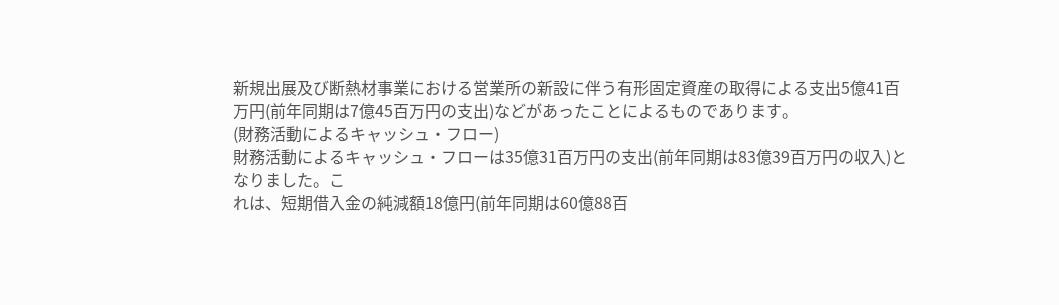新規出展及び断熱材事業における営業所の新設に伴う有形固定資産の取得による支出5億41百
万円(前年同期は7億45百万円の支出)などがあったことによるものであります。
(財務活動によるキャッシュ・フロー)
財務活動によるキャッシュ・フローは35億31百万円の支出(前年同期は83億39百万円の収入)となりました。こ
れは、短期借入金の純減額18億円(前年同期は60億88百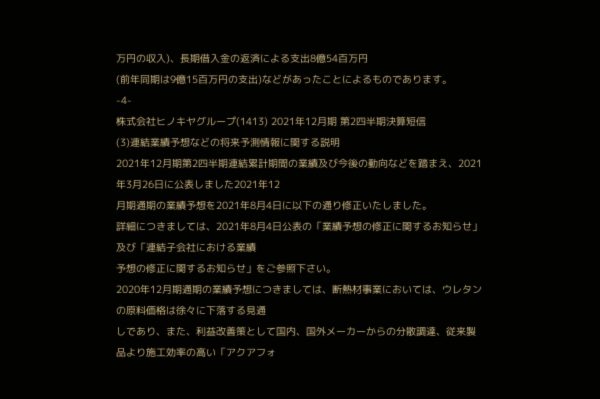万円の収入)、長期借入金の返済による支出8億54百万円
(前年同期は9億15百万円の支出)などがあったことによるものであります。
-4-
株式会社ヒノキヤグループ(1413) 2021年12月期 第2四半期決算短信
(3)連結業績予想などの将来予測情報に関する説明
2021年12月期第2四半期連結累計期間の業績及び今後の動向などを踏まえ、2021年3月26日に公表しました2021年12
月期通期の業績予想を2021年8月4日に以下の通り修正いたしました。
詳細につきましては、2021年8月4日公表の「業績予想の修正に関するお知らせ」及び「連結子会社における業績
予想の修正に関するお知らせ」をご参照下さい。
2020年12月期通期の業績予想につきましては、断熱材事業においては、ウレタンの原料価格は徐々に下落する見通
しであり、また、利益改善策として国内、国外メーカーからの分散調達、従来製品より施工効率の高い「アクアフォ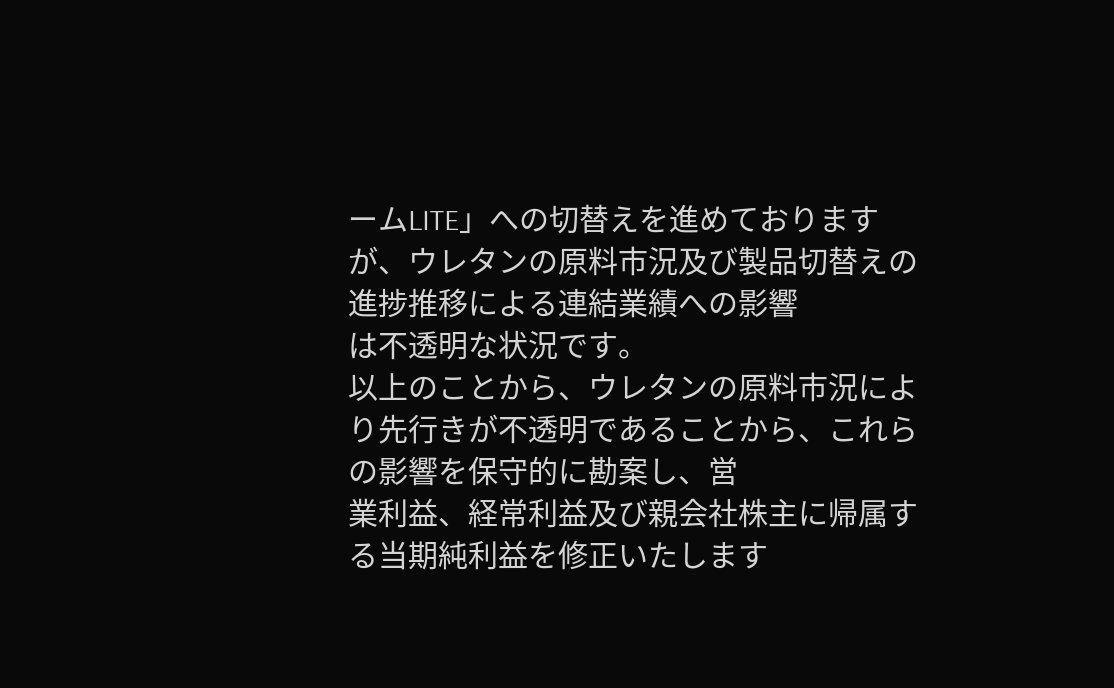ームLITE」への切替えを進めておりますが、ウレタンの原料市況及び製品切替えの進捗推移による連結業績への影響
は不透明な状況です。
以上のことから、ウレタンの原料市況により先行きが不透明であることから、これらの影響を保守的に勘案し、営
業利益、経常利益及び親会社株主に帰属する当期純利益を修正いたします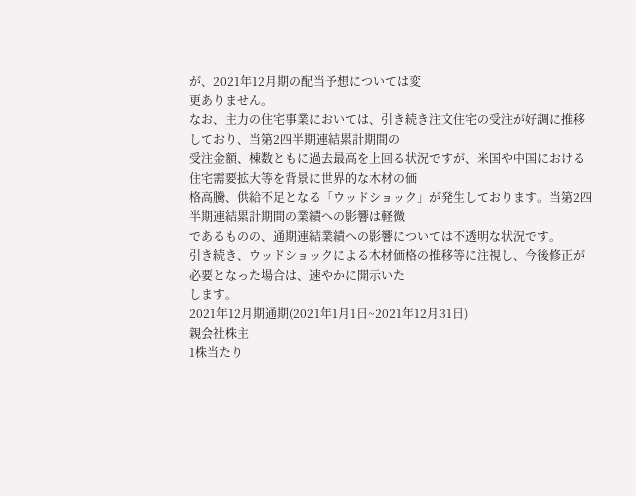が、2021年12月期の配当予想については変
更ありません。
なお、主力の住宅事業においては、引き続き注文住宅の受注が好調に推移しており、当第2四半期連結累計期間の
受注金額、棟数ともに過去最高を上回る状況ですが、米国や中国における住宅需要拡大等を背景に世界的な木材の価
格高騰、供給不足となる「ウッドショック」が発生しております。当第2四半期連結累計期間の業績への影響は軽微
であるものの、通期連結業績への影響については不透明な状況です。
引き続き、ウッドショックによる木材価格の推移等に注視し、今後修正が必要となった場合は、速やかに開示いた
します。
2021年12月期通期(2021年1月1日~2021年12月31日)
親会社株主
1株当たり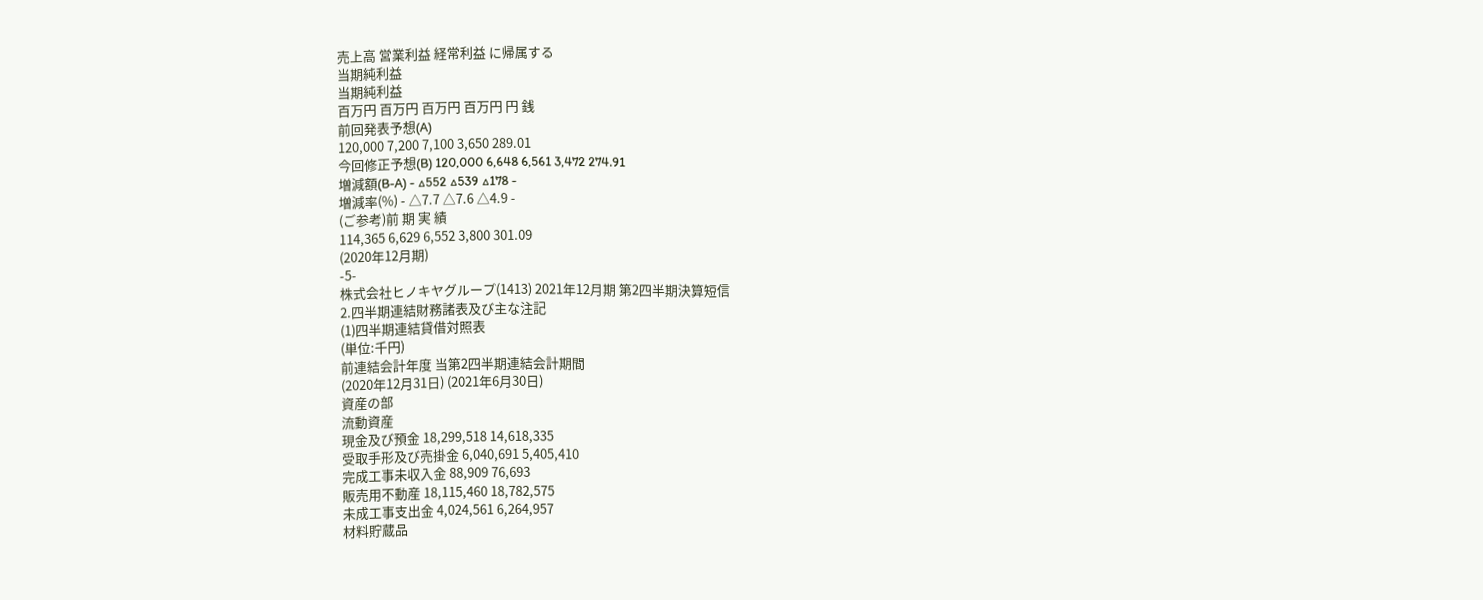売上高 営業利益 経常利益 に帰属する
当期純利益
当期純利益
百万円 百万円 百万円 百万円 円 銭
前回発表予想(A)
120,000 7,200 7,100 3,650 289.01
今回修正予想(B) 120,000 6,648 6,561 3,472 274.91
増減額(B-A) - △552 △539 △178 -
増減率(%) - △7.7 △7.6 △4.9 -
(ご参考)前 期 実 績
114,365 6,629 6,552 3,800 301.09
(2020年12月期)
-5-
株式会社ヒノキヤグループ(1413) 2021年12月期 第2四半期決算短信
2.四半期連結財務諸表及び主な注記
(1)四半期連結貸借対照表
(単位:千円)
前連結会計年度 当第2四半期連結会計期間
(2020年12月31日) (2021年6月30日)
資産の部
流動資産
現金及び預金 18,299,518 14,618,335
受取手形及び売掛金 6,040,691 5,405,410
完成工事未収入金 88,909 76,693
販売用不動産 18,115,460 18,782,575
未成工事支出金 4,024,561 6,264,957
材料貯蔵品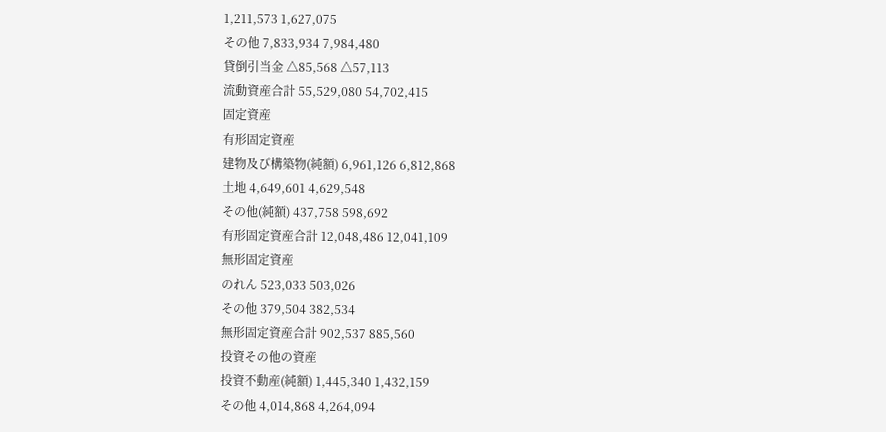1,211,573 1,627,075
その他 7,833,934 7,984,480
貸倒引当金 △85,568 △57,113
流動資産合計 55,529,080 54,702,415
固定資産
有形固定資産
建物及び構築物(純額) 6,961,126 6,812,868
土地 4,649,601 4,629,548
その他(純額) 437,758 598,692
有形固定資産合計 12,048,486 12,041,109
無形固定資産
のれん 523,033 503,026
その他 379,504 382,534
無形固定資産合計 902,537 885,560
投資その他の資産
投資不動産(純額) 1,445,340 1,432,159
その他 4,014,868 4,264,094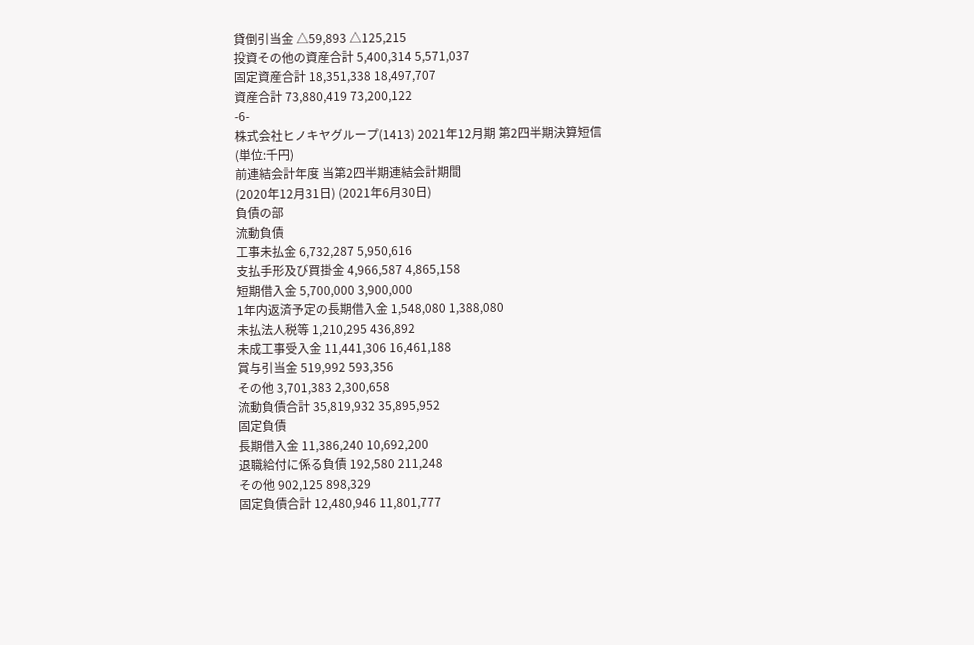貸倒引当金 △59,893 △125,215
投資その他の資産合計 5,400,314 5,571,037
固定資産合計 18,351,338 18,497,707
資産合計 73,880,419 73,200,122
-6-
株式会社ヒノキヤグループ(1413) 2021年12月期 第2四半期決算短信
(単位:千円)
前連結会計年度 当第2四半期連結会計期間
(2020年12月31日) (2021年6月30日)
負債の部
流動負債
工事未払金 6,732,287 5,950,616
支払手形及び買掛金 4,966,587 4,865,158
短期借入金 5,700,000 3,900,000
1年内返済予定の長期借入金 1,548,080 1,388,080
未払法人税等 1,210,295 436,892
未成工事受入金 11,441,306 16,461,188
賞与引当金 519,992 593,356
その他 3,701,383 2,300,658
流動負債合計 35,819,932 35,895,952
固定負債
長期借入金 11,386,240 10,692,200
退職給付に係る負債 192,580 211,248
その他 902,125 898,329
固定負債合計 12,480,946 11,801,777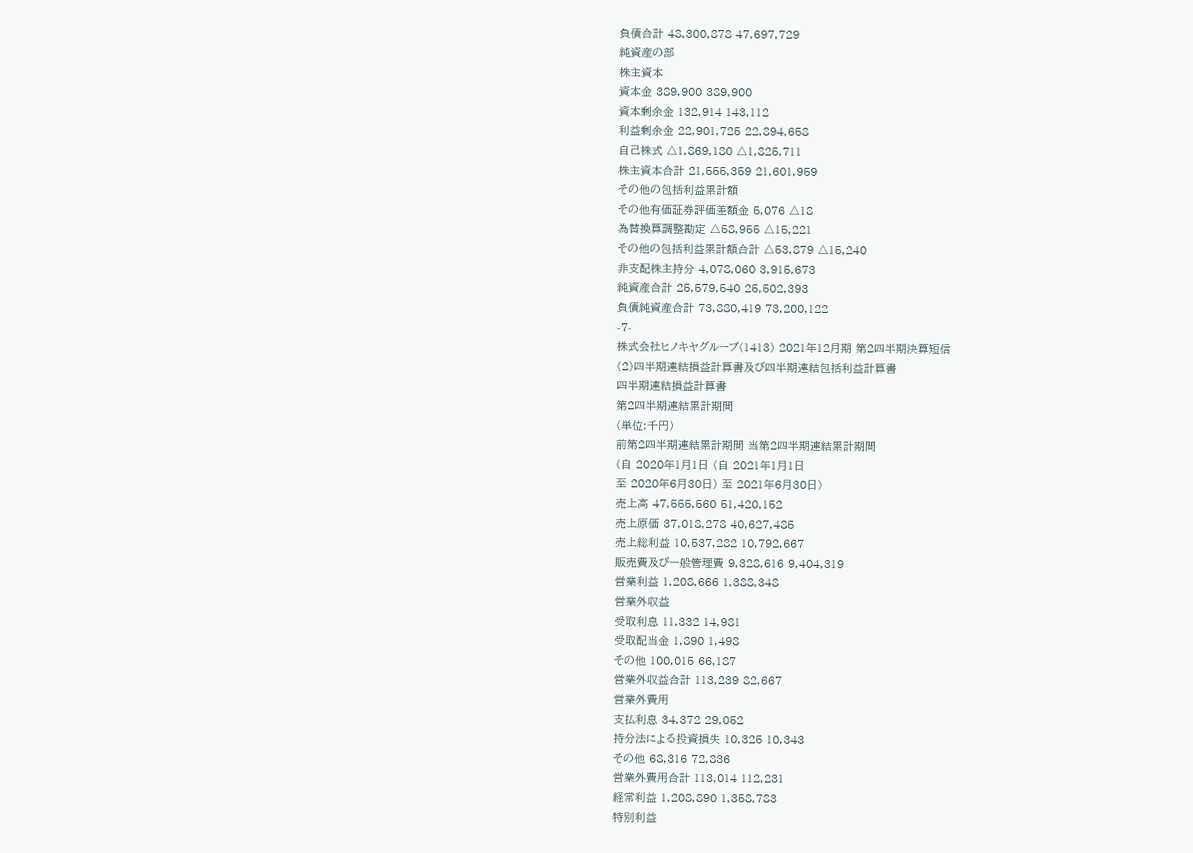負債合計 48,300,878 47,697,729
純資産の部
株主資本
資本金 389,900 389,900
資本剰余金 132,914 143,112
利益剰余金 22,901,725 22,894,658
自己株式 △1,869,180 △1,825,711
株主資本合計 21,555,359 21,601,959
その他の包括利益累計額
その他有価証券評価差額金 5,076 △18
為替換算調整勘定 △58,955 △15,221
その他の包括利益累計額合計 △53,879 △15,240
非支配株主持分 4,078,060 3,915,673
純資産合計 25,579,540 25,502,393
負債純資産合計 73,880,419 73,200,122
-7-
株式会社ヒノキヤグループ(1413) 2021年12月期 第2四半期決算短信
(2)四半期連結損益計算書及び四半期連結包括利益計算書
四半期連結損益計算書
第2四半期連結累計期間
(単位:千円)
前第2四半期連結累計期間 当第2四半期連結累計期間
(自 2020年1月1日 (自 2021年1月1日
至 2020年6月30日) 至 2021年6月30日)
売上高 47,555,560 51,420,152
売上原価 37,018,278 40,627,485
売上総利益 10,537,282 10,792,667
販売費及び一般管理費 9,328,616 9,404,319
営業利益 1,208,666 1,388,348
営業外収益
受取利息 11,332 14,981
受取配当金 1,890 1,498
その他 100,015 66,187
営業外収益合計 113,239 82,667
営業外費用
支払利息 34,372 29,052
持分法による投資損失 10,325 10,343
その他 68,316 72,836
営業外費用合計 113,014 112,231
経常利益 1,208,890 1,358,783
特別利益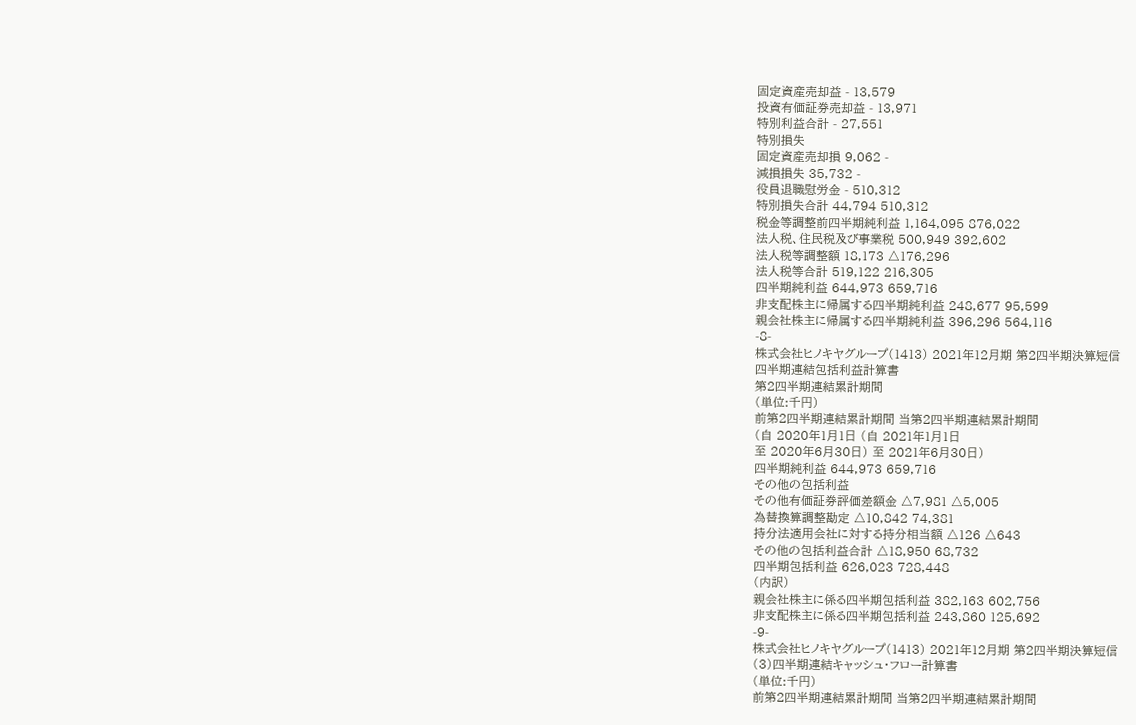固定資産売却益 - 13,579
投資有価証券売却益 - 13,971
特別利益合計 - 27,551
特別損失
固定資産売却損 9,062 -
減損損失 35,732 -
役員退職慰労金 - 510,312
特別損失合計 44,794 510,312
税金等調整前四半期純利益 1,164,095 876,022
法人税、住民税及び事業税 500,949 392,602
法人税等調整額 18,173 △176,296
法人税等合計 519,122 216,305
四半期純利益 644,973 659,716
非支配株主に帰属する四半期純利益 248,677 95,599
親会社株主に帰属する四半期純利益 396,296 564,116
-8-
株式会社ヒノキヤグループ(1413) 2021年12月期 第2四半期決算短信
四半期連結包括利益計算書
第2四半期連結累計期間
(単位:千円)
前第2四半期連結累計期間 当第2四半期連結累計期間
(自 2020年1月1日 (自 2021年1月1日
至 2020年6月30日) 至 2021年6月30日)
四半期純利益 644,973 659,716
その他の包括利益
その他有価証券評価差額金 △7,981 △5,005
為替換算調整勘定 △10,842 74,381
持分法適用会社に対する持分相当額 △126 △643
その他の包括利益合計 △18,950 68,732
四半期包括利益 626,023 728,448
(内訳)
親会社株主に係る四半期包括利益 382,163 602,756
非支配株主に係る四半期包括利益 243,860 125,692
-9-
株式会社ヒノキヤグループ(1413) 2021年12月期 第2四半期決算短信
(3)四半期連結キャッシュ・フロー計算書
(単位:千円)
前第2四半期連結累計期間 当第2四半期連結累計期間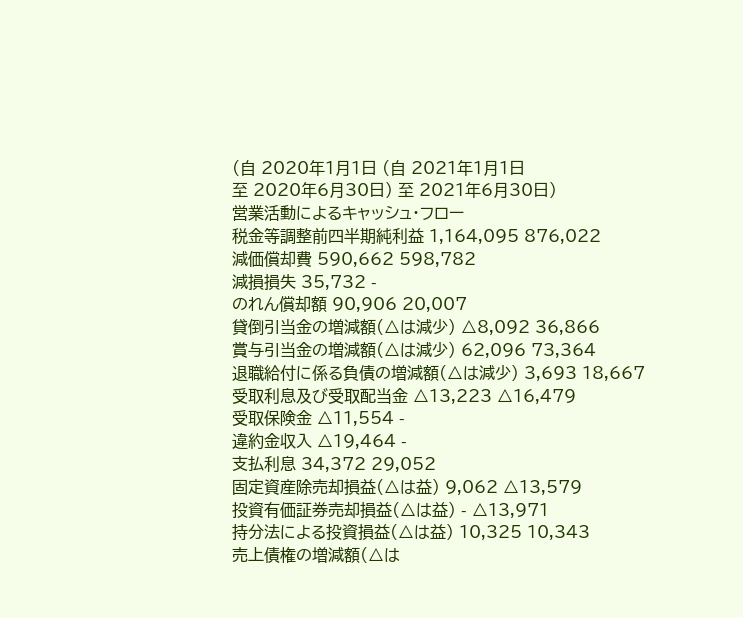(自 2020年1月1日 (自 2021年1月1日
至 2020年6月30日) 至 2021年6月30日)
営業活動によるキャッシュ・フロー
税金等調整前四半期純利益 1,164,095 876,022
減価償却費 590,662 598,782
減損損失 35,732 -
のれん償却額 90,906 20,007
貸倒引当金の増減額(△は減少) △8,092 36,866
賞与引当金の増減額(△は減少) 62,096 73,364
退職給付に係る負債の増減額(△は減少) 3,693 18,667
受取利息及び受取配当金 △13,223 △16,479
受取保険金 △11,554 -
違約金収入 △19,464 -
支払利息 34,372 29,052
固定資産除売却損益(△は益) 9,062 △13,579
投資有価証券売却損益(△は益) - △13,971
持分法による投資損益(△は益) 10,325 10,343
売上債権の増減額(△は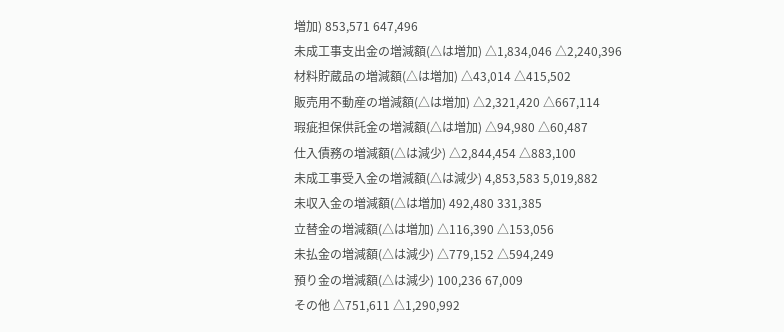増加) 853,571 647,496
未成工事支出金の増減額(△は増加) △1,834,046 △2,240,396
材料貯蔵品の増減額(△は増加) △43,014 △415,502
販売用不動産の増減額(△は増加) △2,321,420 △667,114
瑕疵担保供託金の増減額(△は増加) △94,980 △60,487
仕入債務の増減額(△は減少) △2,844,454 △883,100
未成工事受入金の増減額(△は減少) 4,853,583 5,019,882
未収入金の増減額(△は増加) 492,480 331,385
立替金の増減額(△は増加) △116,390 △153,056
未払金の増減額(△は減少) △779,152 △594,249
預り金の増減額(△は減少) 100,236 67,009
その他 △751,611 △1,290,992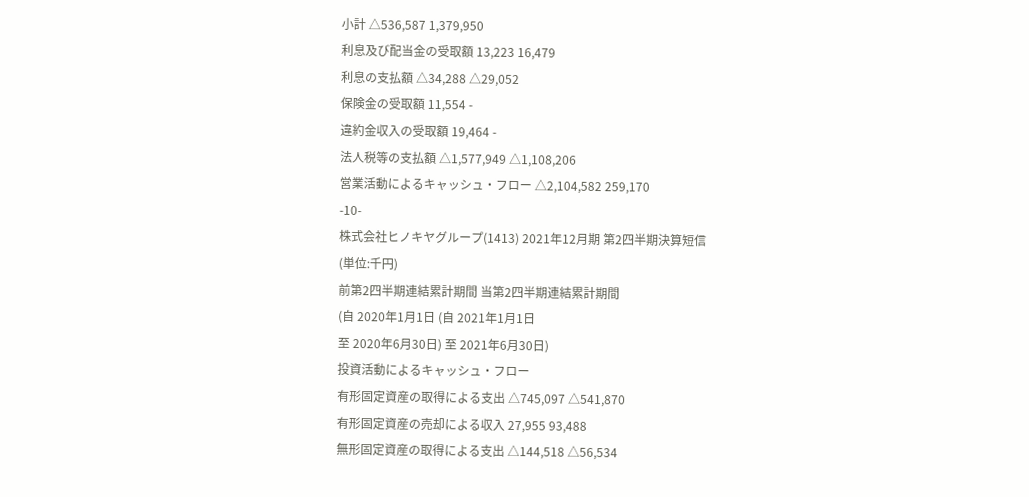小計 △536,587 1,379,950
利息及び配当金の受取額 13,223 16,479
利息の支払額 △34,288 △29,052
保険金の受取額 11,554 -
違約金収入の受取額 19,464 -
法人税等の支払額 △1,577,949 △1,108,206
営業活動によるキャッシュ・フロー △2,104,582 259,170
-10-
株式会社ヒノキヤグループ(1413) 2021年12月期 第2四半期決算短信
(単位:千円)
前第2四半期連結累計期間 当第2四半期連結累計期間
(自 2020年1月1日 (自 2021年1月1日
至 2020年6月30日) 至 2021年6月30日)
投資活動によるキャッシュ・フロー
有形固定資産の取得による支出 △745,097 △541,870
有形固定資産の売却による収入 27,955 93,488
無形固定資産の取得による支出 △144,518 △56,534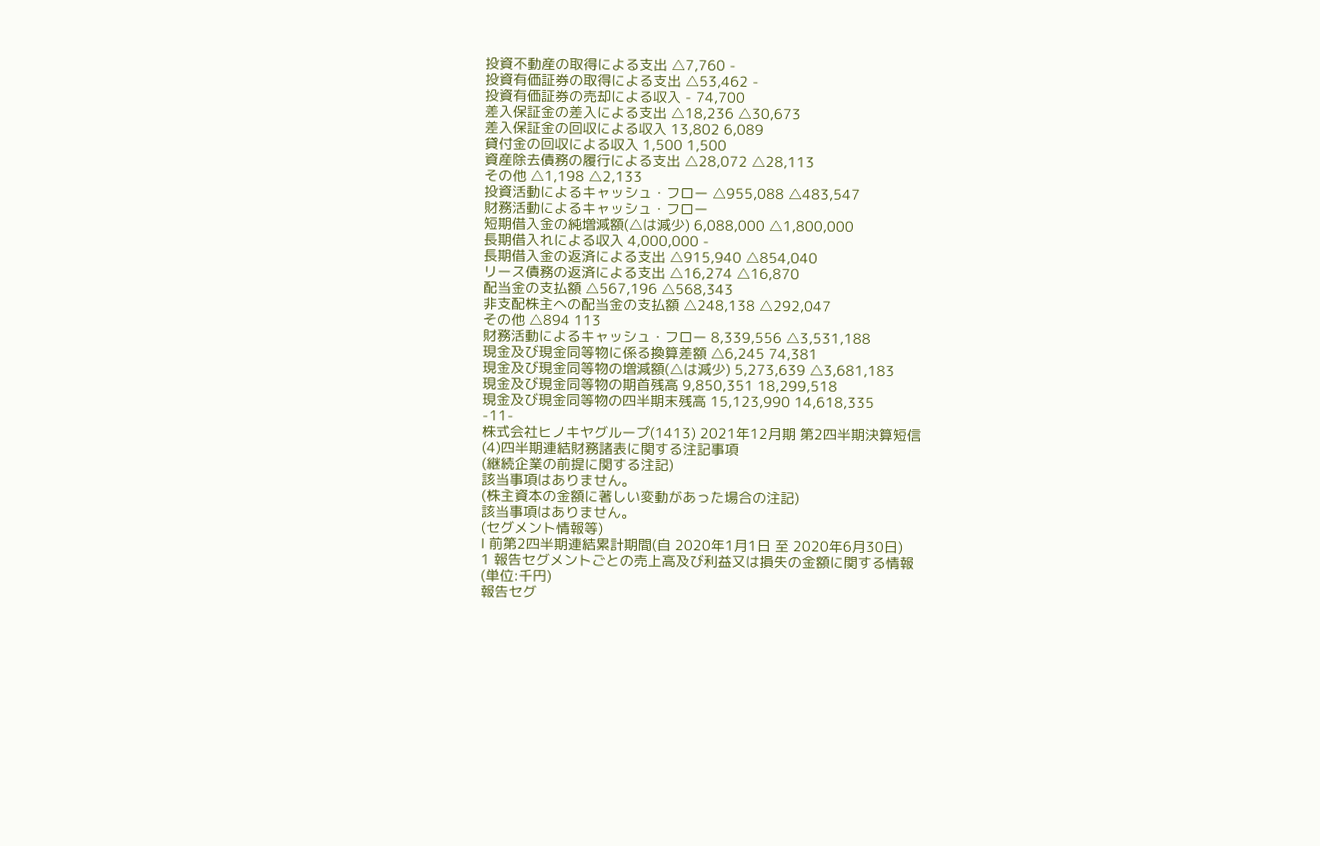投資不動産の取得による支出 △7,760 -
投資有価証券の取得による支出 △53,462 -
投資有価証券の売却による収入 - 74,700
差入保証金の差入による支出 △18,236 △30,673
差入保証金の回収による収入 13,802 6,089
貸付金の回収による収入 1,500 1,500
資産除去債務の履行による支出 △28,072 △28,113
その他 △1,198 △2,133
投資活動によるキャッシュ・フロー △955,088 △483,547
財務活動によるキャッシュ・フロー
短期借入金の純増減額(△は減少) 6,088,000 △1,800,000
長期借入れによる収入 4,000,000 -
長期借入金の返済による支出 △915,940 △854,040
リース債務の返済による支出 △16,274 △16,870
配当金の支払額 △567,196 △568,343
非支配株主への配当金の支払額 △248,138 △292,047
その他 △894 113
財務活動によるキャッシュ・フロー 8,339,556 △3,531,188
現金及び現金同等物に係る換算差額 △6,245 74,381
現金及び現金同等物の増減額(△は減少) 5,273,639 △3,681,183
現金及び現金同等物の期首残高 9,850,351 18,299,518
現金及び現金同等物の四半期末残高 15,123,990 14,618,335
-11-
株式会社ヒノキヤグループ(1413) 2021年12月期 第2四半期決算短信
(4)四半期連結財務諸表に関する注記事項
(継続企業の前提に関する注記)
該当事項はありません。
(株主資本の金額に著しい変動があった場合の注記)
該当事項はありません。
(セグメント情報等)
Ⅰ 前第2四半期連結累計期間(自 2020年1月1日 至 2020年6月30日)
1 報告セグメントごとの売上高及び利益又は損失の金額に関する情報
(単位:千円)
報告セグ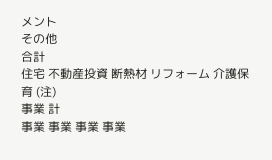メント
その他
合計
住宅 不動産投資 断熱材 リフォーム 介護保育 (注)
事業 計
事業 事業 事業 事業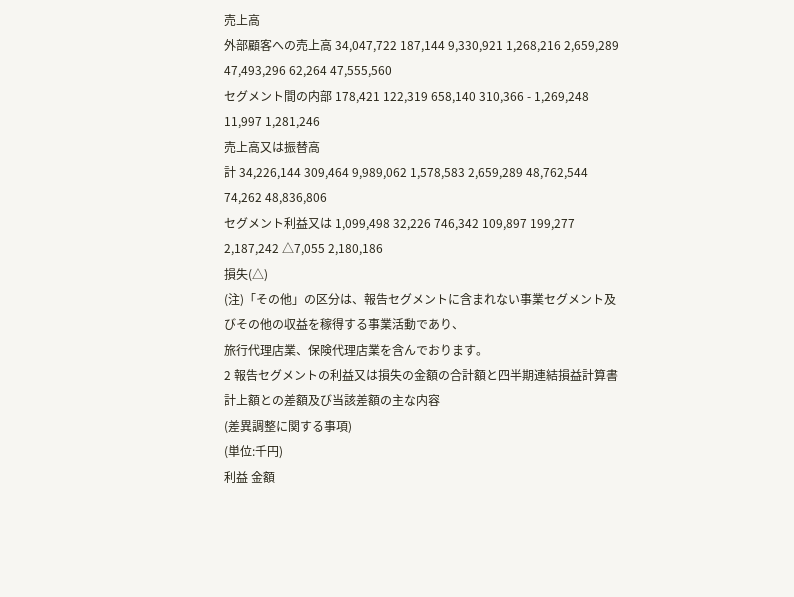売上高
外部顧客への売上高 34,047,722 187,144 9,330,921 1,268,216 2,659,289 47,493,296 62,264 47,555,560
セグメント間の内部 178,421 122,319 658,140 310,366 - 1,269,248 11,997 1,281,246
売上高又は振替高
計 34,226,144 309,464 9,989,062 1,578,583 2,659,289 48,762,544 74,262 48,836,806
セグメント利益又は 1,099,498 32,226 746,342 109,897 199,277 2,187,242 △7,055 2,180,186
損失(△)
(注)「その他」の区分は、報告セグメントに含まれない事業セグメント及びその他の収益を稼得する事業活動であり、
旅行代理店業、保険代理店業を含んでおります。
2 報告セグメントの利益又は損失の金額の合計額と四半期連結損益計算書計上額との差額及び当該差額の主な内容
(差異調整に関する事項)
(単位:千円)
利益 金額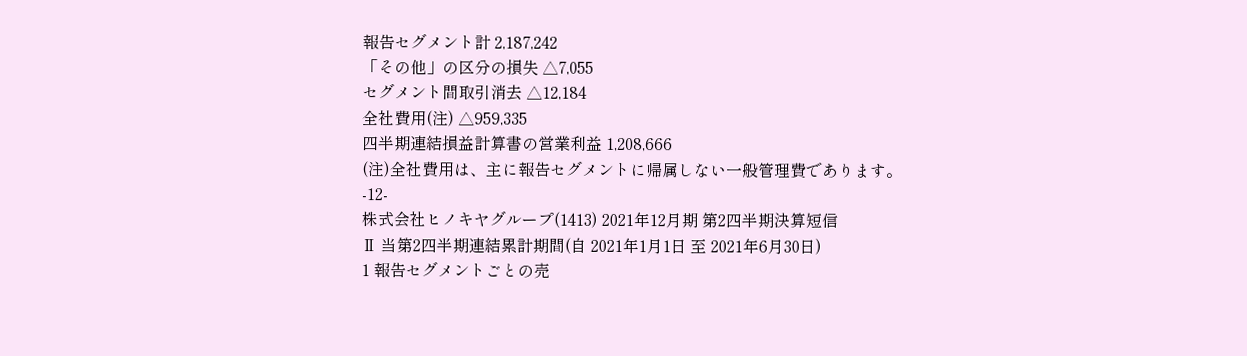報告セグメント計 2,187,242
「その他」の区分の損失 △7,055
セグメント間取引消去 △12,184
全社費用(注) △959,335
四半期連結損益計算書の営業利益 1,208,666
(注)全社費用は、主に報告セグメントに帰属しない一般管理費であります。
-12-
株式会社ヒノキヤグループ(1413) 2021年12月期 第2四半期決算短信
Ⅱ 当第2四半期連結累計期間(自 2021年1月1日 至 2021年6月30日)
1 報告セグメントごとの売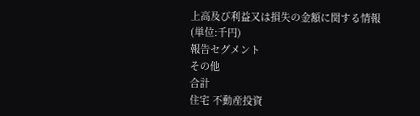上高及び利益又は損失の金額に関する情報
(単位:千円)
報告セグメント
その他
合計
住宅 不動産投資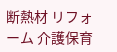断熱材 リフォーム 介護保育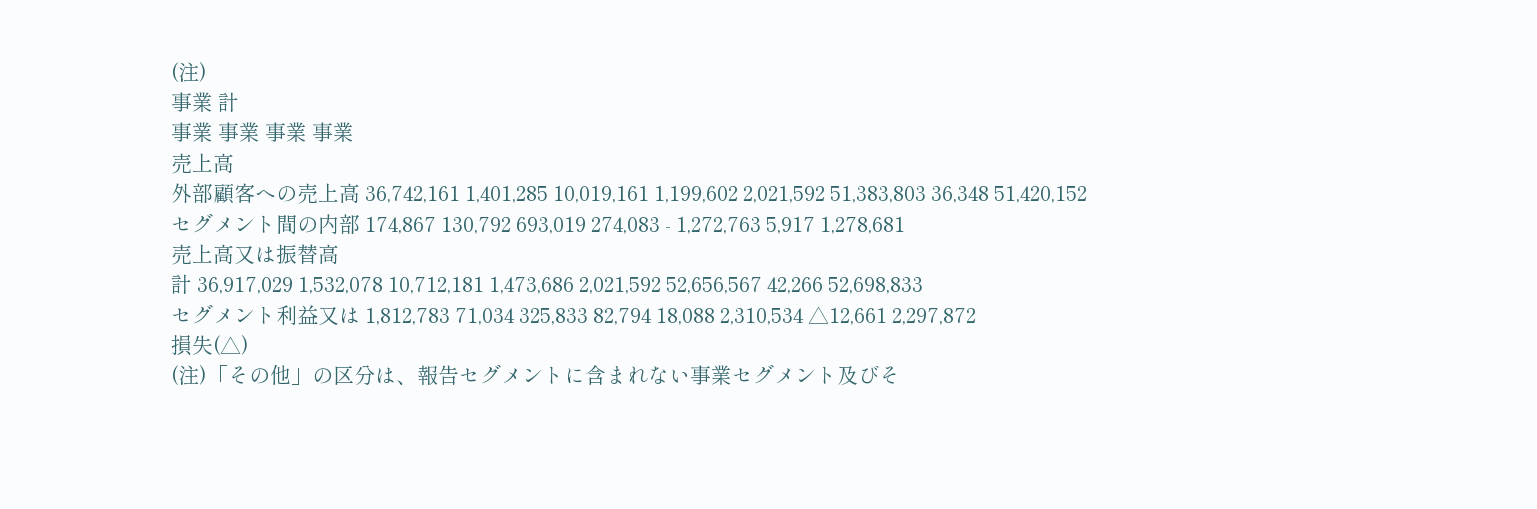(注)
事業 計
事業 事業 事業 事業
売上高
外部顧客への売上高 36,742,161 1,401,285 10,019,161 1,199,602 2,021,592 51,383,803 36,348 51,420,152
セグメント間の内部 174,867 130,792 693,019 274,083 - 1,272,763 5,917 1,278,681
売上高又は振替高
計 36,917,029 1,532,078 10,712,181 1,473,686 2,021,592 52,656,567 42,266 52,698,833
セグメント利益又は 1,812,783 71,034 325,833 82,794 18,088 2,310,534 △12,661 2,297,872
損失(△)
(注)「その他」の区分は、報告セグメントに含まれない事業セグメント及びそ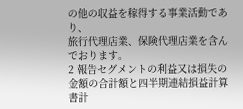の他の収益を稼得する事業活動であり、
旅行代理店業、保険代理店業を含んでおります。
2 報告セグメントの利益又は損失の金額の合計額と四半期連結損益計算書計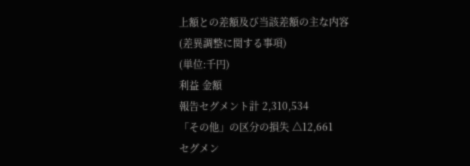上額との差額及び当該差額の主な内容
(差異調整に関する事項)
(単位:千円)
利益 金額
報告セグメント計 2,310,534
「その他」の区分の損失 △12,661
セグメン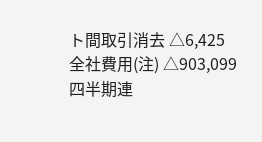ト間取引消去 △6,425
全社費用(注) △903,099
四半期連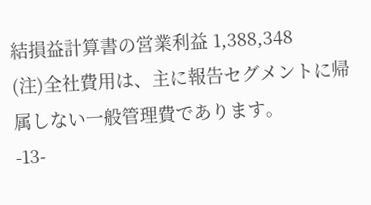結損益計算書の営業利益 1,388,348
(注)全社費用は、主に報告セグメントに帰属しない一般管理費であります。
-13-